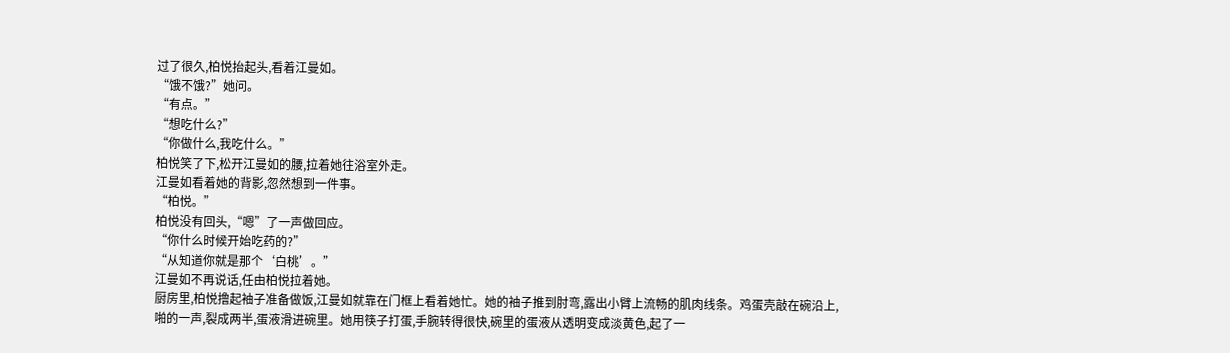过了很久,柏悦抬起头,看着江曼如。
“饿不饿?”她问。
“有点。”
“想吃什么?”
“你做什么,我吃什么。”
柏悦笑了下,松开江曼如的腰,拉着她往浴室外走。
江曼如看着她的背影,忽然想到一件事。
“柏悦。”
柏悦没有回头,“嗯”了一声做回应。
“你什么时候开始吃药的?”
“从知道你就是那个‘白桃’。”
江曼如不再说话,任由柏悦拉着她。
厨房里,柏悦撸起袖子准备做饭,江曼如就靠在门框上看着她忙。她的袖子推到肘弯,露出小臂上流畅的肌肉线条。鸡蛋壳敲在碗沿上,啪的一声,裂成两半,蛋液滑进碗里。她用筷子打蛋,手腕转得很快,碗里的蛋液从透明变成淡黄色,起了一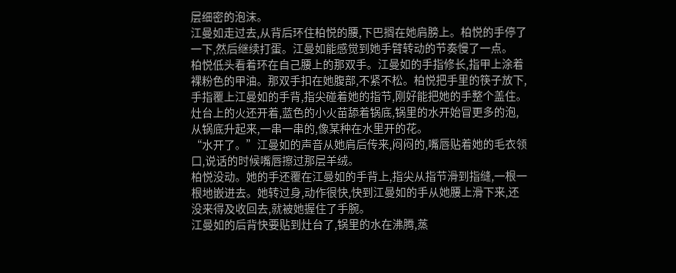层细密的泡沫。
江曼如走过去,从背后环住柏悦的腰,下巴搁在她肩膀上。柏悦的手停了一下,然后继续打蛋。江曼如能感觉到她手臂转动的节奏慢了一点。
柏悦低头看着环在自己腰上的那双手。江曼如的手指修长,指甲上涂着裸粉色的甲油。那双手扣在她腹部,不紧不松。柏悦把手里的筷子放下,手指覆上江曼如的手背,指尖碰着她的指节,刚好能把她的手整个盖住。
灶台上的火还开着,蓝色的小火苗舔着锅底,锅里的水开始冒更多的泡,从锅底升起来,一串一串的,像某种在水里开的花。
“水开了。”江曼如的声音从她肩后传来,闷闷的,嘴唇贴着她的毛衣领口,说话的时候嘴唇擦过那层羊绒。
柏悦没动。她的手还覆在江曼如的手背上,指尖从指节滑到指缝,一根一根地嵌进去。她转过身,动作很快,快到江曼如的手从她腰上滑下来,还没来得及收回去,就被她握住了手腕。
江曼如的后背快要贴到灶台了,锅里的水在沸腾,蒸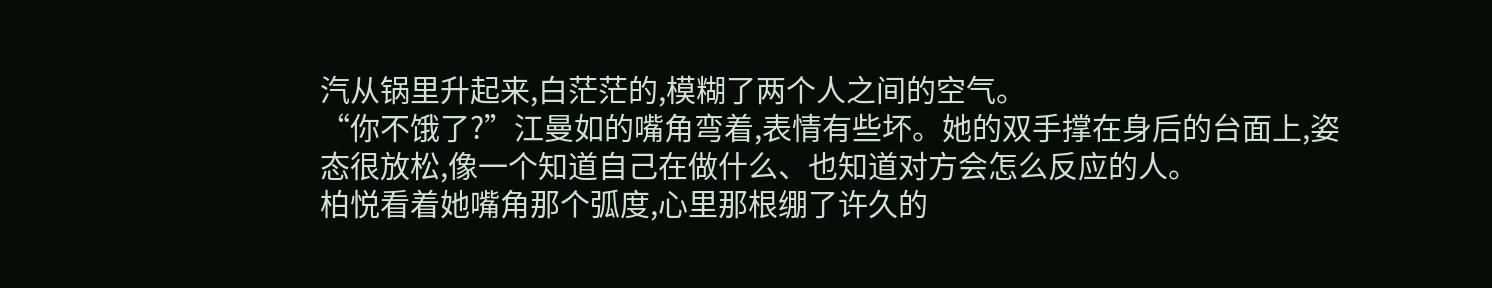汽从锅里升起来,白茫茫的,模糊了两个人之间的空气。
“你不饿了?”江曼如的嘴角弯着,表情有些坏。她的双手撑在身后的台面上,姿态很放松,像一个知道自己在做什么、也知道对方会怎么反应的人。
柏悦看着她嘴角那个弧度,心里那根绷了许久的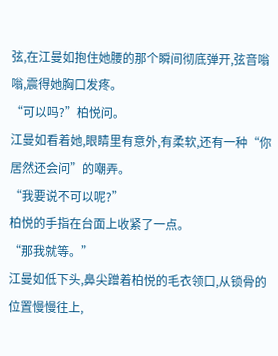弦,在江曼如抱住她腰的那个瞬间彻底弹开,弦音嗡嗡,震得她胸口发疼。
“可以吗?”柏悦问。
江曼如看着她,眼睛里有意外,有柔软,还有一种“你居然还会问”的嘲弄。
“我要说不可以呢?”
柏悦的手指在台面上收紧了一点。
“那我就等。”
江曼如低下头,鼻尖蹭着柏悦的毛衣领口,从锁骨的位置慢慢往上,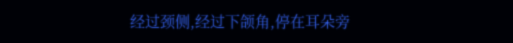经过颈侧,经过下颌角,停在耳朵旁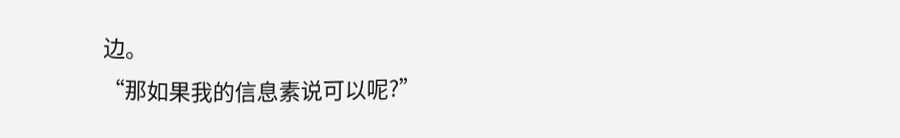边。
“那如果我的信息素说可以呢?”